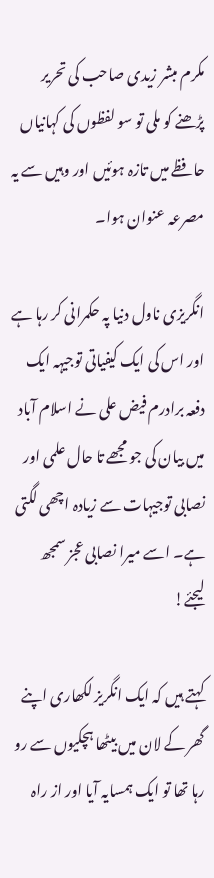مکرم مبشر زیدی صاحب کی تحریر پڑھنے کو ملی تو سو لفظوں کی کہانیاں حافظے میں تازہ ہوئیں اور وہیں سے یہ مصرعہ عنوان ہوا۔

انگریزی ناول دنیا پہ حکمرانی کر رہا ہے اور اس کی ایک کیفیاتی توجیہہ ایک دفعہ برادرم فیض علی نے اسلام آباد میں بیان کی جو مجھے تا حال علمی اور نصابی توجیہات سے زیادہ اچھی لگتی ہے۔ اسے میرا نصابی عجز سمجھ لیجئے!

کہتے ہیں کہ ایک انگریز لکھاری اپنے گھر کے لان میں بیٹھا ہچکیوں سے رو رہا تھا تو ایک ہمسایہ آیا اور از راہ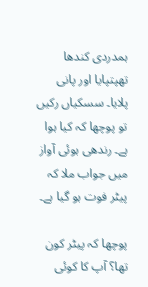ہمدردی کندھا تھپتپایا اور پانی پلایا۔ سسکیاں رکیں تو پوچھا کہ کیا ہوا ہے۔ رندھی ہوئی آواز میں جواب ملا کہ پیٹر فوت ہو گیا ہے۔

پوچھا کہ پیٹر کون تھا؟ آپ کا کوئی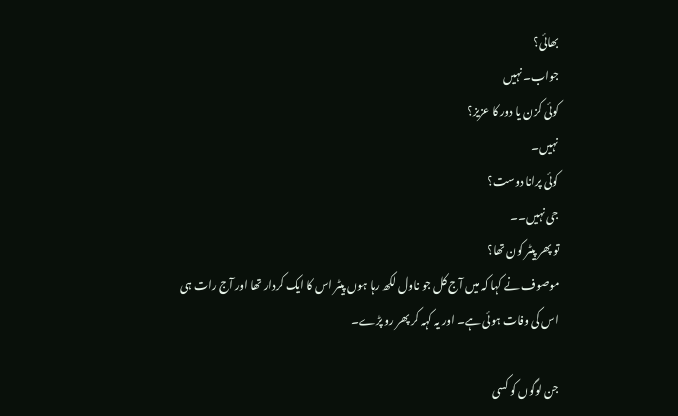بھائی؟
جواب۔ نہیں
کوئی کزن یا دور کا عزیز؟
نہیں۔
کوئی پرانا دوست؟
جی نہیں۔۔
تو پھر پیٹر کون تھا؟
موصوف نے کہا کہ میں آج کل جو ناول لکھ رہا ہوں پیٹر اس کا ایک کردار تھا اور آج رات ہی اس کی وفات ہوئی ہے۔ اور یہ کہہ کر پھر رو پڑے۔

جن لوگوں کو کسی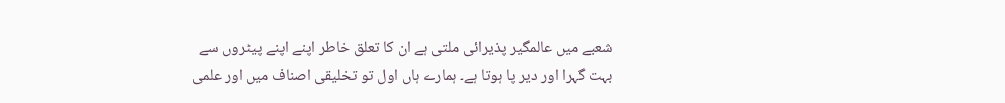شعبے میں عالمگیر پذیرائی ملتی ہے ان کا تعلق خاطر اپنے اپنے پیٹروں سے بہت گہرا اور دیر پا ہوتا ہے۔ ہمارے ہاں اول تو تخلیقی اصناف میں اور علمی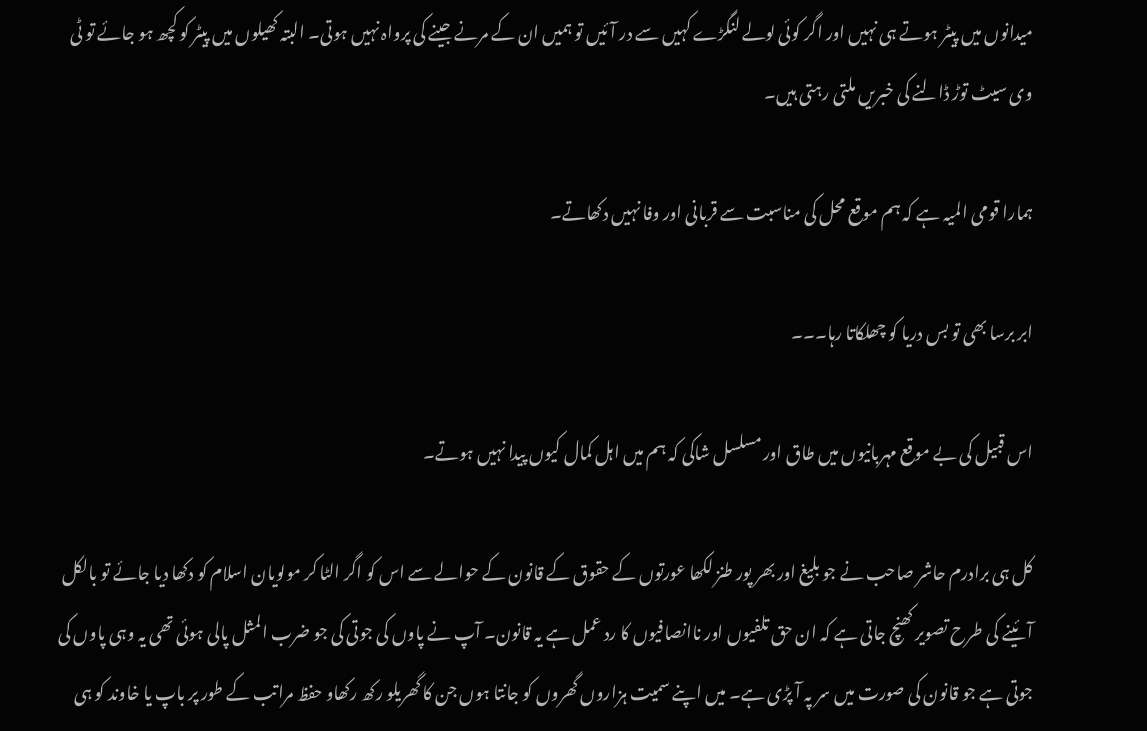میدانوں میں پیٹر ہوتے ہی نہیں اور اگر کوئی لولے لنگڑے کہیں سے در آئیں تو ہمیں ان کے مرنے جینے کی پرواہ نہیں ہوتی۔ البتہ کھیلوں میں پیٹر کو کچھ ہو جائے تو ٹی وی سیٹ توڑ ڈالنے کی خبریں ملتی رہتی ہیں۔

ہمارا قومی المیہ ہے کہ ہم موقع محل کی مناسبت سے قربانی اور وفا نہیں دکھاتے۔

ابر برسا بھی تو بس دریا کو چھلکاتا رہا۔۔۔

اس قبیل کی بے موقع مہربانیوں میں طاق اور مسلسل شاکی کہ ہم میں اہل کمال کیوں پیدا نہیں ہوتے۔

کل ہی برادرم حاشر صاحب نے جو بلیغ اور بھر پور طنز لکھا عورتوں کے حقوق کے قانون کے حوالے سے اس کو اگر الٹا کر مولویان اسلام کو دکھا دیا جائے تو بالکل آئینے کی طرح تصویر کھنچ جاتی ہے کہ ان حق تلفیوں اور ناانصافیوں کا رد عمل ہے یہ قانون۔ آپ نے پاوں کی جوتی کی جو ضرب المثل پالی ہوئی تھی یہ وہی پاوں کی جوتی ہے جو قانون کی صورت میں سر پہ آ پڑی ہے۔ میں اپنے سمیت ہزاروں گھروں کو جانتا ہوں جن کا گھریلو رکھ رکھاو حفظ مراتب کے طور پر باپ یا خاوند کو ہی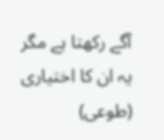آگے رکھتا ہے مگر یہ ان کا اختیاری (طوعی)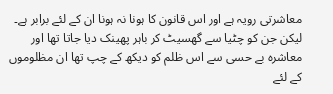معاشرتی رویہ ہے اور اس قانون کا ہونا نہ ہونا ان کے لئے برابر ہے۔ لیکن جن کو چٹیا سے گھسیٹ کر باہر پھینک دیا جاتا تھا اور معاشرہ بے حسی سے اس ظلم کو دیکھ کے چپ تھا ان مظلوموں کے لئے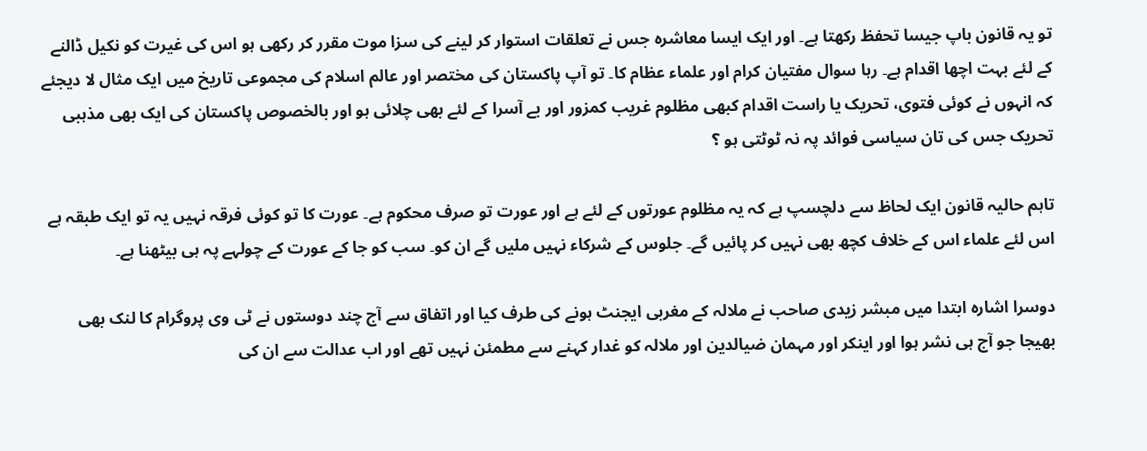تو یہ قانون باپ جیسا تحفظ رکھتا ہے۔ اور ایک ایسا معاشرہ جس نے تعلقات استوار کر لینے کی سزا موت مقرر کر رکھی ہو اس کی غیرت کو نکیل ڈالنے کے لئے بہت اچھا اقدام ہے۔ رہا سوال مفتیان کرام اور علماء عظام کا۔ تو آپ پاکستان کی مختصر اور عالم اسلام کی مجموعی تاریخ میں ایک مثال لا دیجئے کہ انہوں نے کوئی فتوی، تحریک یا راست اقدام کبھی مظلوم غریب کمزور اور بے آسرا کے لئے بھی چلائی ہو اور بالخصوص پاکستان کی ایک بھی مذہبی تحریک جس کی تان سیاسی فوائد پہ نہ ٹوٹتی ہو ؟

تاہم حالیہ قانون ایک لحاظ سے دلچسپ ہے کہ یہ مظلوم عورتوں کے لئے ہے اور عورت تو صرف محکوم ہے۔ عورت کا تو کوئی فرقہ نہیں یہ تو ایک طبقہ ہے اس لئے علماء اس کے خلاف کچھ بھی نہیں کر پائیں گے۔ جلوس کے شرکاء نہیں ملیں گے ان کو۔ سب کو جا کے عورت کے چولہے پہ ہی بیٹھنا ہے۔

دوسرا اشارہ ابتدا میں مبشر زیدی صاحب نے ملالہ کے مغربی ایجنٹ ہونے کی طرف کیا اور اتفاق سے آج چند دوستوں نے ٹی وی پروگرام کا لنک بھی بھیجا جو آج ہی نشر ہوا اور اینکر اور مہمان ضیالدین اور ملالہ کو غدار کہنے سے مطمئن نہیں تھے اور اب عدالت سے ان کی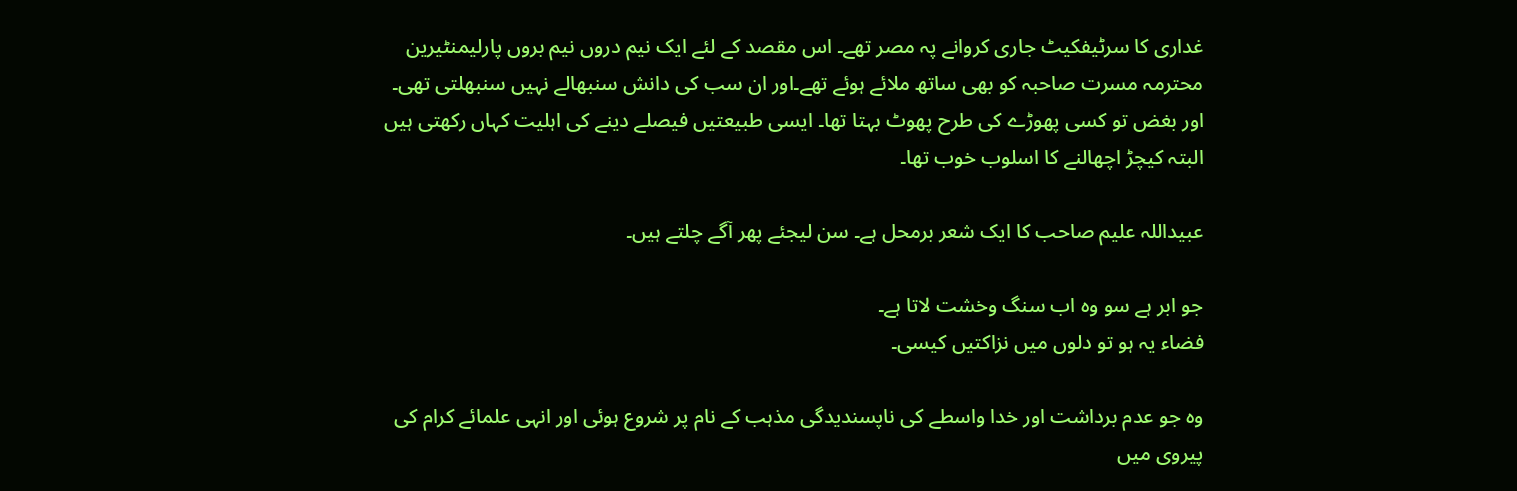غداری کا سرٹیفکیٹ جاری کروانے پہ مصر تھے۔ اس مقصد کے لئے ایک نیم دروں نیم بروں پارلیمنٹیرین محترمہ مسرت صاحبہ کو بھی ساتھ ملائے ہوئے تھے۔اور ان سب کی دانش سنبھالے نہیں سنبھلتی تھی۔ اور بغض تو کسی پھوڑے کی طرح پھوٹ بہتا تھا۔ ایسی طبیعتیں فیصلے دینے کی اہلیت کہاں رکھتی ہیں البتہ کیچڑ اچھالنے کا اسلوب خوب تھا۔

عبیداللہ علیم صاحب کا ایک شعر برمحل ہے۔ سن لیجئے پھر آگے چلتے ہیں۔

جو ابر ہے سو وہ اب سنگ وخشت لاتا ہے۔
فضاء یہ ہو تو دلوں میں نزاکتیں کیسی۔

وہ جو عدم برداشت اور خدا واسطے کی ناپسندیدگی مذہب کے نام پر شروع ہوئی اور انہی علمائے کرام کی پیروی میں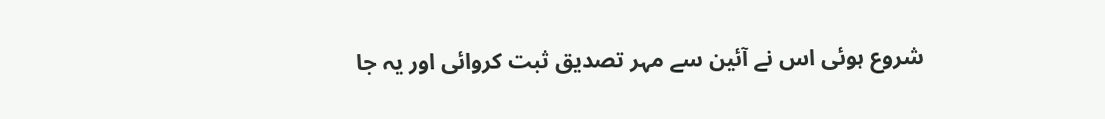شروع ہوئی اس نے آئین سے مہر تصدیق ثبت کروائی اور یہ جا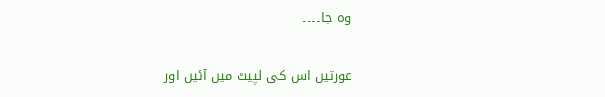وہ جا۔۔۔۔

عورتیں اس کی لپیٹ میں آئیں اور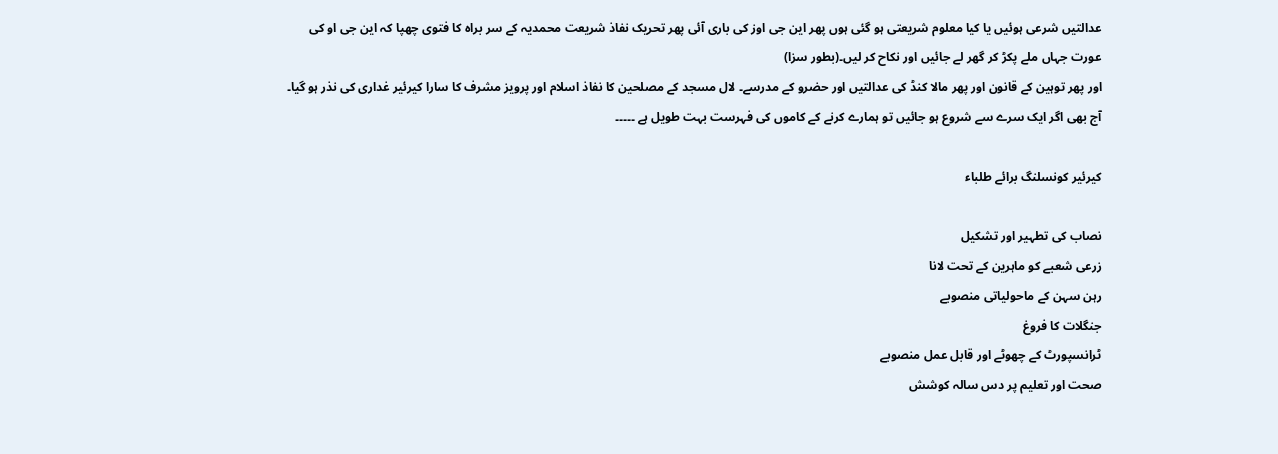عدالتیں شرعی ہوئیں یا کیا معلوم شریعتی ہو گئی ہوں پھر این جی اوز کی باری آئی پھر تحریک نفاذ شریعت محمدیہ کے سر براہ کا فتوی چھپا کہ این جی او کی عورت جہاں ملے پکڑ کر گھر لے جائیں اور نکاح کر لیں۔(بطور سزا)
اور پھر توہین کے قانون اور پھر مالا کنڈ کی عدالتیں اور حضرو کے مدرسے۔ لال مسجد کے مصلحین کا نفاذ اسلام اور پرویز مشرف کا سارا کیرئیر غداری کی نذر ہو گیا۔ آج بھی اگر ایک سرے سے شروع ہو جائیں تو ہمارے کرنے کے کاموں کی فہرست بہت طویل ہے ۔۔۔۔۔

کیرئیر کونسلنگ برائے طلباء

نصاب کی تطہیر اور تشکیل
زرعی شعبے کو ماہرین کے تحت لانا
رہن سہن کے ماحولیاتی منصوبے
جنگلات کا فروغ
ٹرانسپورٹ کے چھوٹے اور قابل عمل منصوبے
صحت اور تعلیم پر دس سالہ کوشش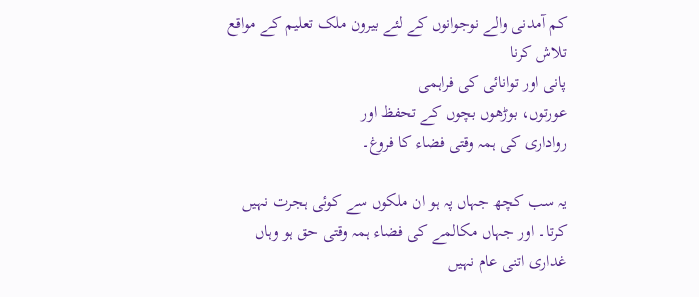کم آمدنی والے نوجوانوں کے لئے بیرون ملک تعلیم کے مواقع تلاش کرنا
پانی اور توانائی کی فراہمی
عورتوں، بوڑھوں بچوں کے تحفظ اور
رواداری کی ہمہ وقتی فضاء کا فروغ۔

یہ سب کچھ جہاں پہ ہو ان ملکوں سے کوئی ہجرت نہیں کرتا۔ اور جہاں مکالمے کی فضاء ہمہ وقتی حق ہو وہاں غداری اتنی عام نہیں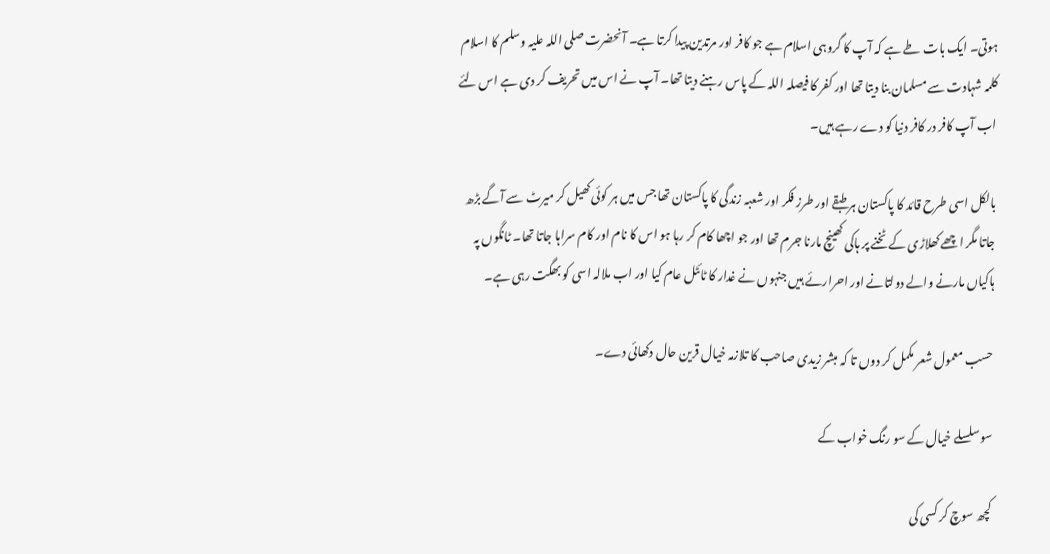ہوتی۔ ایک بات طے ہے کہ آپ کا گروہی اسلام ہے جو کافر اور مرتدین پیدا کرتا ہے۔ آنحضرت صلی اللہ علیہ وسلم کا اسلام کلمہ شہادت سے مسلمان بنا دیتا تھا اور کفر کا فیصلہ اللہ کے پاس رہنے دیتا تھا۔ آپ نے اس میں تحریف کر دی ہے اس لئے اب آپ کافر در کافر دنیا کو دے رہے ہیں۔

بالکل اسی طرح قائد کا پاکستان ہر طبقے اور طرز فکر اور شعبہ زندگی کا پاکستان تھا جس میں ہر کوئی کھیل کر میرٹ سے آگے بڑھ جاتا مگر اچھے کھلاڑی کے ٹخنے پر ہاکی کھینچ مارنا جرم تھا اور جو اچھا کام کر رہا ہو اس کا نام اور کام سراہا جاتا تھا۔ ٹانگوں پہ ہاکیاں مارنے والے دولتانے اور احرارئے ہیں جنہوں نے غدار کا ٹائٹل عام کیا اور اب ملالہ اسی کو بھگت رہی ہے۔

حسب معمول شعر مکمل کر دوں تا کہ مبشر زیدی صاحب کا تلازمہ خیال قرین حال دکھائی دے۔

سو سلسلے خیال کے سو رنگ خواب کے

کچھ سوچ کر کسی کی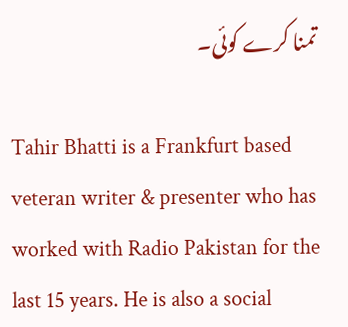تمنا کرے کوئی۔

Tahir Bhatti is a Frankfurt based veteran writer & presenter who has worked with Radio Pakistan for the last 15 years. He is also a social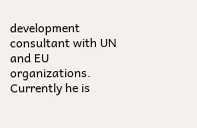development consultant with UN and EU organizations. Currently he is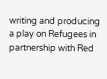writing and producing a play on Refugees in partnership with Red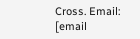Cross. Email: [email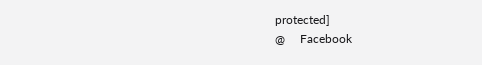protected]
@     Facebook